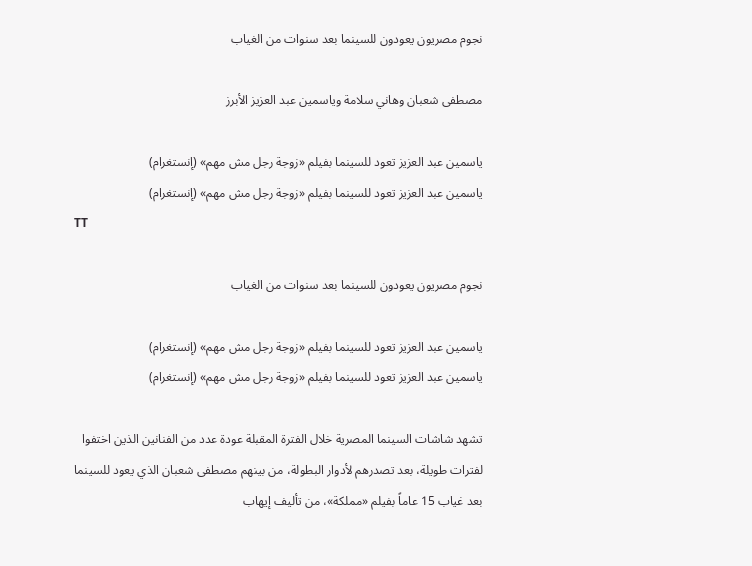نجوم مصريون يعودون للسينما بعد سنوات من الغياب

مصطفى شعبان وهاني سلامة وياسمين عبد العزيز الأبرز

ياسمين عبد العزيز تعود للسينما بفيلم «زوجة رجل مش مهم» (إنستغرام)
ياسمين عبد العزيز تعود للسينما بفيلم «زوجة رجل مش مهم» (إنستغرام)
TT

نجوم مصريون يعودون للسينما بعد سنوات من الغياب

ياسمين عبد العزيز تعود للسينما بفيلم «زوجة رجل مش مهم» (إنستغرام)
ياسمين عبد العزيز تعود للسينما بفيلم «زوجة رجل مش مهم» (إنستغرام)

تشهد شاشات السينما المصرية خلال الفترة المقبلة عودة عدد من الفنانين الذين اختفوا لفترات طويلة، بعد تصدرهم لأدوار البطولة، من بينهم مصطفى شعبان الذي يعود للسينما بعد غياب 15 عاماً بفيلم «مملكة»، من تأليف إيهاب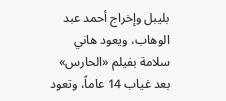بليبل وإخراج أحمد عبد الوهاب، ويعود هاني سلامة بفيلم «الحارس» بعد غياب 14 عاماً، وتعود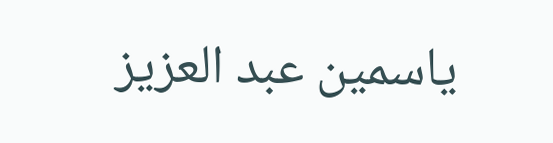ياسمين عبد العزيز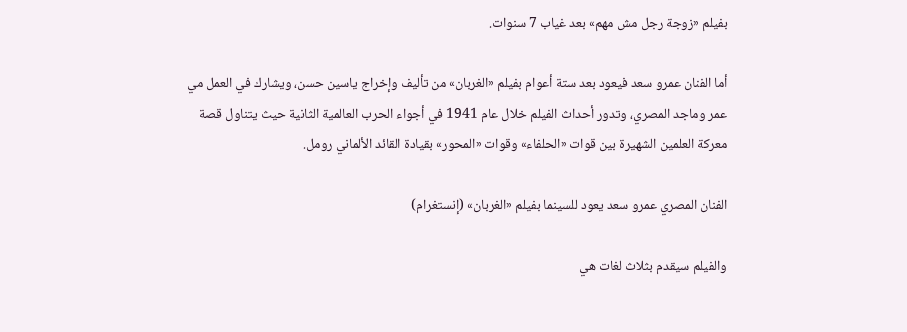بفيلم «زوجة رجل مش مهم» بعد غياب 7 سنوات.

أما الفنان عمرو سعد فيعود بعد ستة أعوام بفيلم «الغربان» من تأليف وإخراج ياسين حسن، ويشارك في العمل مي عمر وماجد المصري، وتدور أحداث الفيلم خلال عام 1941 في أجواء الحرب العالمية الثانية حيث يتناول قصة معركة العلمين الشهيرة بين قوات «الحلفاء» وقوات «المحور» بقيادة القائد الألماني رومل.

الفنان المصري عمرو سعد يعود للسينما بفيلم «الغربان» (إنستغرام)

والفيلم سيقدم بثلاث لغات هي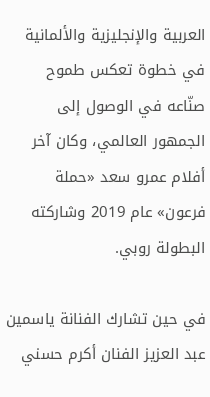العربية والإنجليزية والألمانية في خطوة تعكس طموح صنّاعه في الوصول إلى الجمهور العالمي، وكان آخر أفلام عمرو سعد «حملة فرعون» عام 2019 وشاركته البطولة روبي.

في حين تشارك الفنانة ياسمين عبد العزيز الفنان أكرم حسني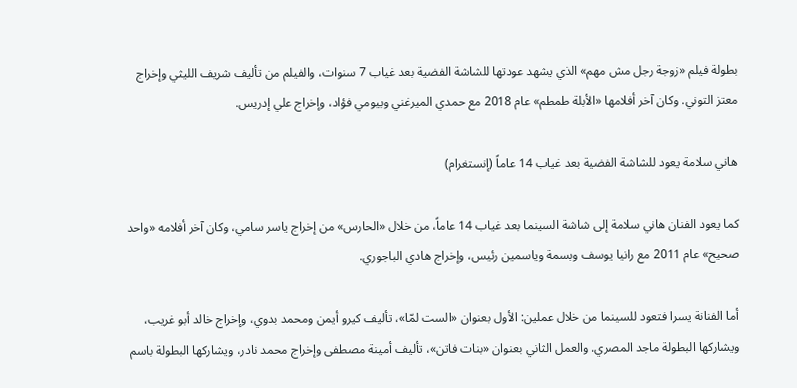بطولة فيلم «زوجة رجل مش مهم» الذي يشهد عودتها للشاشة الفضية بعد غياب 7 سنوات، والفيلم من تأليف شريف الليثي وإخراج معتز التوني. وكان آخر أفلامها «الأبلة طمطم» عام 2018 مع حمدي الميرغني وبيومي فؤاد، وإخراج علي إدريس.

هاني سلامة يعود للشاشة الفضية بعد غياب 14 عاماً (إنستغرام)

كما يعود الفنان هاني سلامة إلى شاشة السينما بعد غياب 14 عاماً، من خلال «الحارس» من إخراج ياسر سامي، وكان آخر أفلامه «واحد صحيح» عام 2011 مع رانيا يوسف وبسمة وياسمين رئيس، وإخراج هادي الباجوري.

أما الفنانة يسرا فتعود للسينما من خلال عملين: الأول بعنوان «الست لمّا»، تأليف كيرو أيمن ومحمد بدوي، وإخراج خالد أبو غريب، ويشاركها البطولة ماجد المصري. والعمل الثاني بعنوان «بنات فاتن»، تأليف أمينة مصطفى وإخراج محمد نادر، ويشاركها البطولة باسم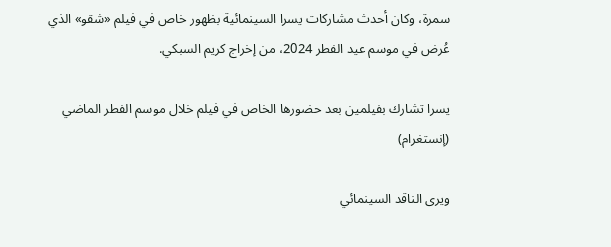سمرة، وكان أحدث مشاركات يسرا السينمائية بظهور خاص في فيلم «شقو» الذي عُرض في موسم عيد الفطر 2024، من إخراج كريم السبكي.

يسرا تشارك بفيلمين بعد حضورها الخاص في فيلم خلال موسم الفطر الماضي (إنستغرام)

ويرى الناقد السينمائي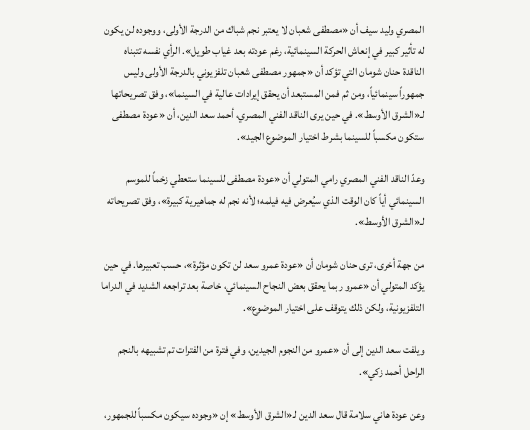المصري وليد سيف أن «مصطفى شعبان لا يعتبر نجم شباك من الدرجة الأولى، ووجوده لن يكون له تأثير كبير في إنعاش الحركة السينمائية، رغم عودته بعد غياب طويل». الرأي نفسه تتبناه الناقدة حنان شومان التي تؤكد أن «جمهور مصطفى شعبان تلفزيوني بالدرجة الأولى وليس جمهوراً سينمائياً، ومن ثم فمن المستبعد أن يحقق إيرادات عالية في السينما»، وفق تصريحاتها لـ«الشرق الأوسط». في حين يرى الناقد الفني المصري، أحمد سعد الدين، أن «عودة مصطفى ستكون مكسباً للسينما بشرط اختيار الموضوع الجيد».

وعدّ الناقد الفني المصري رامي المتولي أن «عودة مصطفى للسينما ستعطي زخماً للموسم السينمائي أياً كان الوقت الذي سيُعرض فيه فيلمه؛ لأنه نجم له جماهيرية كبيرة»، وفق تصريحاته لـ«الشرق الأوسط».

من جهة أخرى، ترى حنان شومان أن «عودة عمرو سعد لن تكون مؤثرة»، حسب تعبيرها. في حين يؤكد المتولي أن «عمرو ربما يحقق بعض النجاح السينمائي، خاصة بعد تراجعه الشديد في الدراما التلفزيونية، ولكن ذلك يتوقف على اختيار الموضوع».

ويلفت سعد الدين إلى أن «عمرو من النجوم الجيدين، وفي فترة من الفترات تم تشبيهه بالنجم الراحل أحمد زكي».

وعن عودة هاني سلامة قال سعد الدين لـ«الشرق الأوسط» إن «وجوده سيكون مكسباً للجمهور،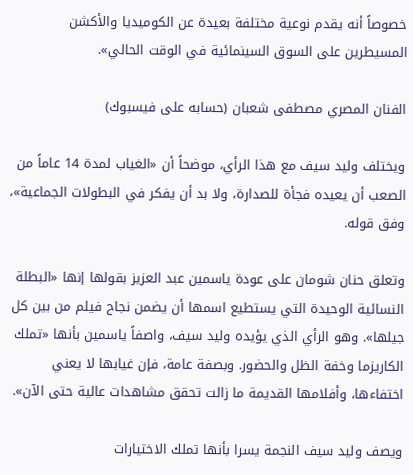خصوصاً أنه يقدم نوعية مختلفة بعيدة عن الكوميديا والأكشن المسيطرين على السوق السينمائية في الوقت الحالي».

الفنان المصري مصطفى شعبان (حسابه على فيسبوك)

ويختلف وليد سيف مع هذا الرأي، موضحاً أن «الغياب لمدة 14 عاماً من الصعب أن يعيده فجأة للصدارة، ولا بد أن يفكر في البطولات الجماعية»، وفق قوله.

وتعلق حنان شومان على عودة ياسمين عبد العزيز بقولها إنها «البطلة النسائية الوحيدة التي يستطيع اسمها أن يضمن نجاح فيلم من بين كل جيلها». وهو الرأي الذي يؤيده وليد سيف، واصفاً ياسمين بأنها «تملك الكاريزما وخفة الظل والحضور. وبصفة عامة، فإن غيابها لا يعني اختفاءها، وأفلامها القديمة ما زالت تحقق مشاهدات عالية حتى الآن».

ويصف وليد سيف النجمة يسرا بأنها تملك الاختيارات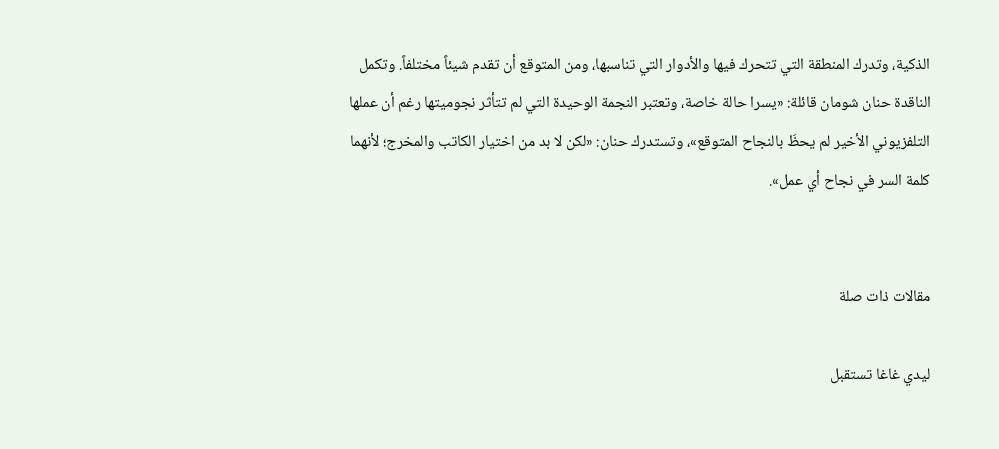الذكية، وتدرك المنطقة التي تتحرك فيها والأدوار التي تناسبها، ومن المتوقع أن تقدم شيئاً مختلفاً. وتكمل الناقدة حنان شومان قائلة: «يسرا حالة خاصة، وتعتبر النجمة الوحيدة التي لم تتأثر نجوميتها رغم أن عملها التلفزيوني الأخير لم يحظَ بالنجاح المتوقع»، وتستدرك حنان: «لكن لا بد من اختيار الكاتب والمخرج؛ لأنهما كلمة السر في نجاح أي عمل».


مقالات ذات صلة

ليدي غاغا تستقبل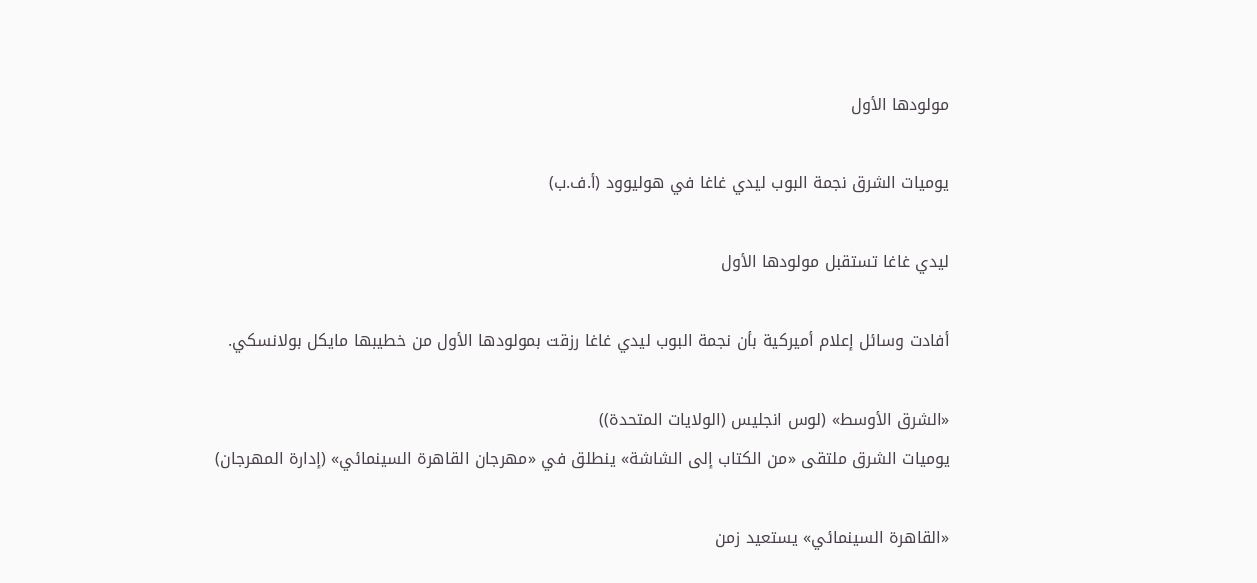مولودها الأول

يوميات الشرق نجمة البوب ليدي غاغا في هوليوود (أ.ف.ب)

ليدي غاغا تستقبل مولودها الأول

أفادت وسائل إعلام أميركية بأن نجمة البوب ليدي غاغا رزقت بمولودها الأول من خطيبها مايكل بولانسكي.

«الشرق الأوسط» (لوس انجليس (الولايات المتحدة))
يوميات الشرق ملتقى «من الكتاب إلى الشاشة» ينطلق في «مهرجان القاهرة السينمائي» (إدارة المهرجان)

«القاهرة السينمائي» يستعيد زمن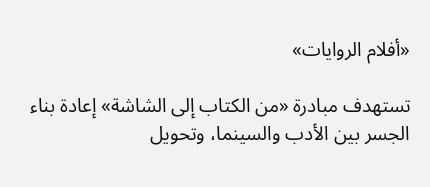«أفلام الروايات»

تستهدف مبادرة «من الكتاب إلى الشاشة» إعادة بناء الجسر بين الأدب والسينما، وتحويل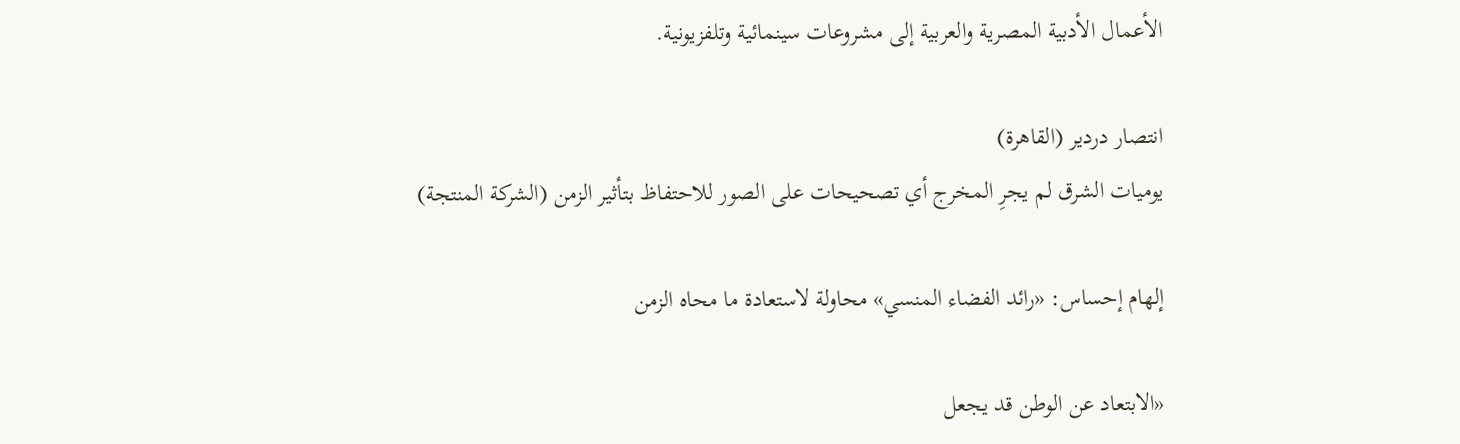الأعمال الأدبية المصرية والعربية إلى مشروعات سينمائية وتلفزيونية.

انتصار دردير (القاهرة)
يوميات الشرق لم يجرِ المخرج أي تصحيحات على الصور للاحتفاظ بتأثير الزمن (الشركة المنتجة)

إلهام إحساس: «رائد الفضاء المنسي» محاولة لاستعادة ما محاه الزمن

«الابتعاد عن الوطن قد يجعل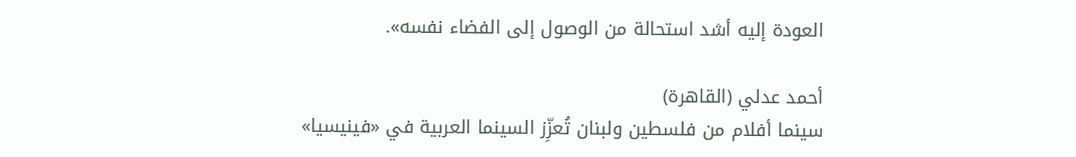العودة إليه أشد استحالة من الوصول إلى الفضاء نفسه».

أحمد عدلي (القاهرة)
سينما أفلام من فلسطين ولبنان تُعزِّز السينما العربية في «فينيسيا»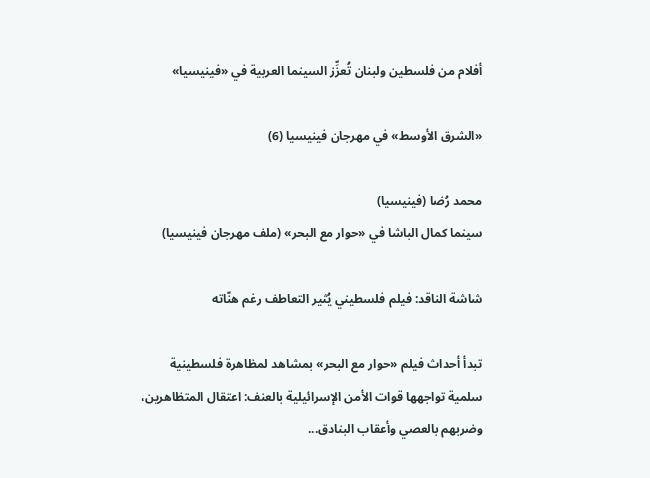أفلام من فلسطين ولبنان تُعزِّز السينما العربية في «فينيسيا»

«الشرق الأوسط» في مهرجان فينيسيا (6)

محمد رُضا (فينيسيا)
سينما كمال الباشا في «حوار مع البحر» (ملف مهرجان فينيسيا)

شاشة الناقد: فيلم فلسطيني يُثير التعاطف رغم هنّاته

تبدأ أحداث فيلم «حوار مع البحر» بمشاهد لمظاهرة فلسطينية سلمية تواجهها قوات الأمن الإسرائيلية بالعنف: اعتقال المتظاهرين، وضربهم بالعصي وأعقاب البنادق...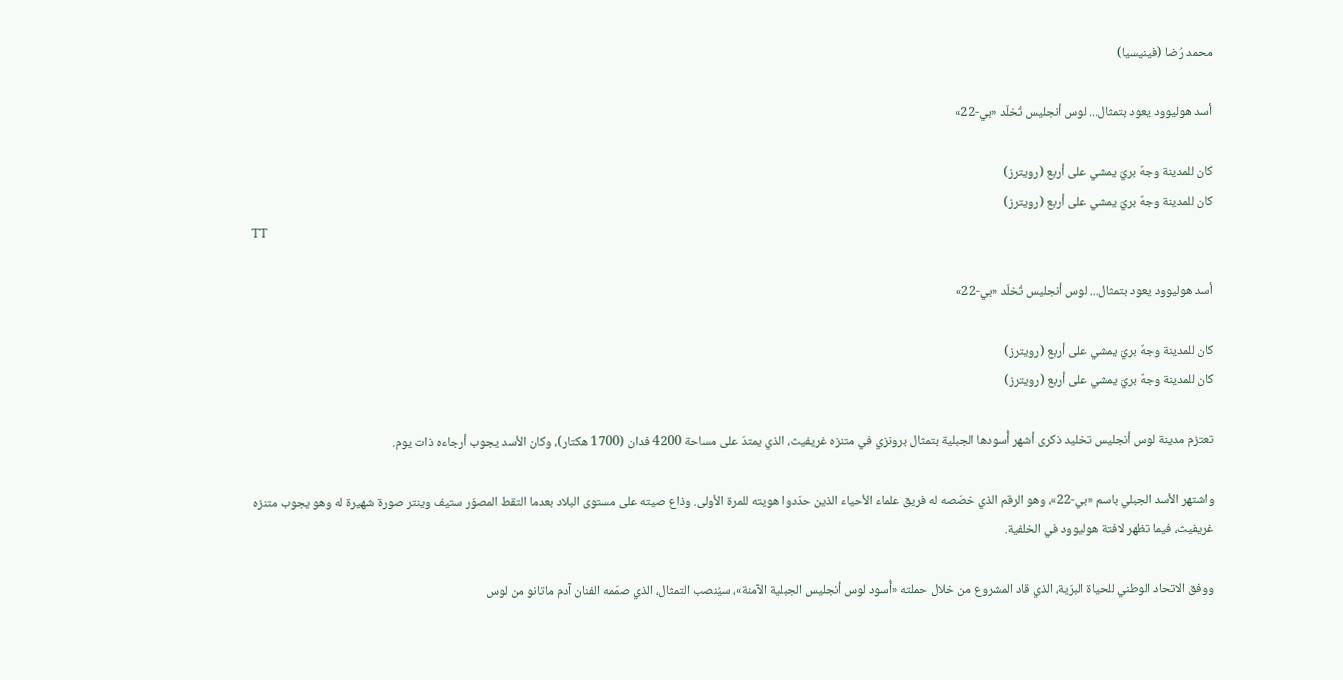محمد رُضا (فينيسيا)

أسد هوليوود يعود بتمثال... لوس أنجليس تُخلّد «بي-22»

كان للمدينة وجهٌ بريّ يمشي على أربع (رويترز)
كان للمدينة وجهٌ بريّ يمشي على أربع (رويترز)
TT

أسد هوليوود يعود بتمثال... لوس أنجليس تُخلّد «بي-22»

كان للمدينة وجهٌ بريّ يمشي على أربع (رويترز)
كان للمدينة وجهٌ بريّ يمشي على أربع (رويترز)

تعتزم مدينة لوس أنجليس تخليد ذكرى أشهر أُسودها الجبلية بتمثال برونزي في متنزه غريفيث، الذي يمتدّ على مساحة 4200 فدان (1700 هكتار)، وكان الأسد يجوب أرجاءه ذات يوم.

واشتهر الأسد الجبلي باسم «بي-22»، وهو الرقم الذي خصّصه له فريق علماء الأحياء الذين حدّدوا هويته للمرة الأولى. وذاع صيته على مستوى البلاد بعدما التقط المصوّر ستيف وينتر صورة شهيرة له وهو يجوب متنزه غريفيث، فيما تظهر لافتة هوليوود في الخلفية.

ووفق الاتحاد الوطني للحياة البرّية، الذي قاد المشروع من خلال حملته «أُسود لوس أنجليس الجبلية الآمنة»، سيُنصب التمثال، الذي صمّمه الفنان آدم ماتانو من لوس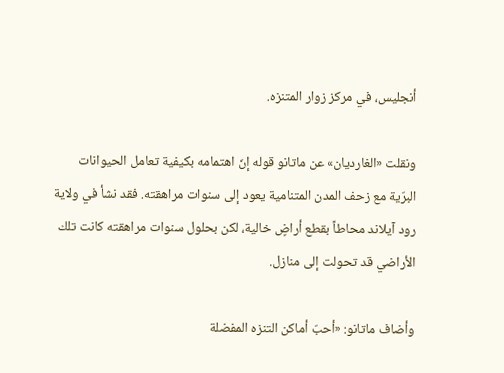أنجليس، في مركز زوار المتنزه.

ونقلت «الغارديان» عن ماتانو قوله إنّ اهتمامه بكيفية تعامل الحيوانات البرّية مع زحف المدن المتنامية يعود إلى سنوات مراهقته. فقد نشأ في ولاية رود آيلاند محاطاً بقطع أراضٍ خالية، لكن بحلول سنوات مراهقته كانت تلك الأراضي قد تحولت إلى منازل.

وأضاف ماتانو: «أحبّ أماكن التنزه المفضلة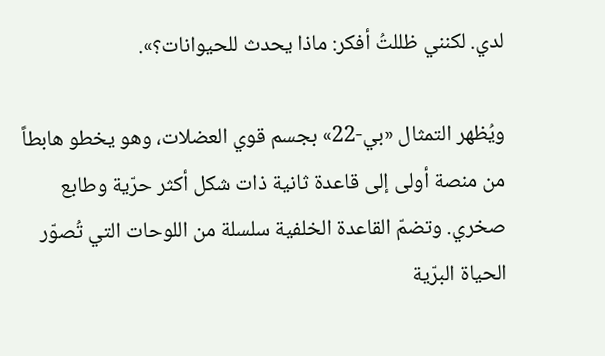لدي. لكنني ظللتُ أفكر: ماذا يحدث للحيوانات؟».

ويُظهر التمثال «بي-22» بجسم قوي العضلات، وهو يخطو هابطاً من منصة أولى إلى قاعدة ثانية ذات شكل أكثر حرّية وطابع صخري. وتضمّ القاعدة الخلفية سلسلة من اللوحات التي تُصوّر الحياة البرّية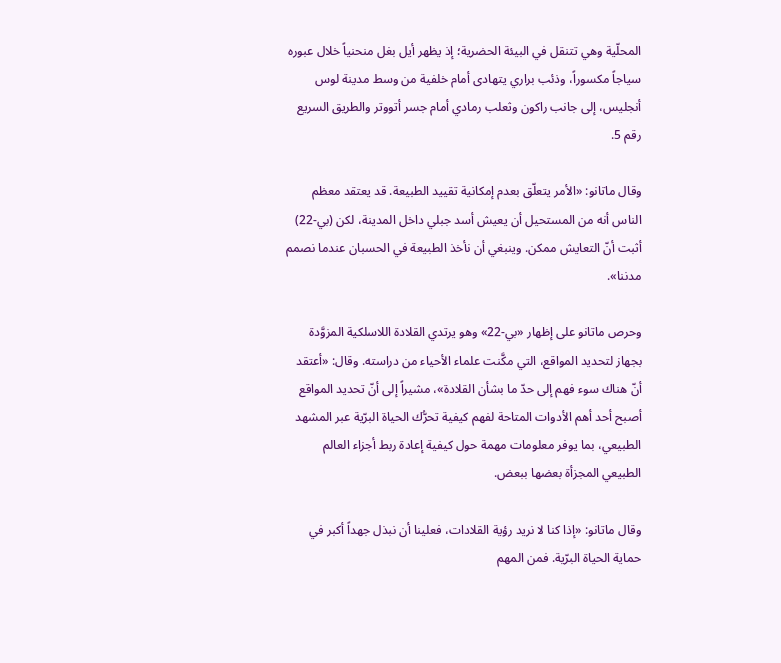المحلّية وهي تتنقل في البيئة الحضرية؛ إذ يظهر أيل بغل منحنياً خلال عبوره سياجاً مكسوراً، وذئب براري يتهادى أمام خلفية من وسط مدينة لوس أنجليس، إلى جانب راكون وثعلب رمادي أمام جسر أتووتر والطريق السريع رقم 5.

وقال ماتانو: «الأمر يتعلّق بعدم إمكانية تقييد الطبيعة. قد يعتقد معظم الناس أنه من المستحيل أن يعيش أسد جبلي داخل المدينة، لكن (بي-22) أثبت أنّ التعايش ممكن. وينبغي أن نأخذ الطبيعة في الحسبان عندما نصمم مدننا».

وحرص ماتانو على إظهار «بي-22» وهو يرتدي القلادة اللاسلكية المزوَّدة بجهاز لتحديد المواقع، التي مكَّنت علماء الأحياء من دراسته. وقال: «أعتقد أنّ هناك سوء فهم إلى حدّ ما بشأن القلادة»، مشيراً إلى أنّ تحديد المواقع أصبح أحد أهم الأدوات المتاحة لفهم كيفية تحرُّك الحياة البرّية عبر المشهد الطبيعي، بما يوفر معلومات مهمة حول كيفية إعادة ربط أجزاء العالم الطبيعي المجزأة بعضها ببعض.

وقال ماتانو: «إذا كنا لا نريد رؤية القلادات، فعلينا أن نبذل جهداً أكبر في حماية الحياة البرّية. فمن المهم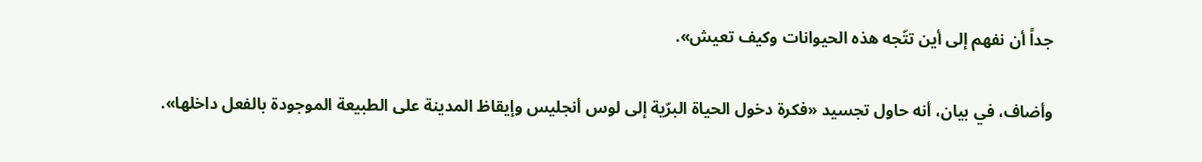جداً أن نفهم إلى أين تتّجه هذه الحيوانات وكيف تعيش».

وأضاف، في بيان، أنه حاول تجسيد «فكرة دخول الحياة البرّية إلى لوس أنجليس وإيقاظ المدينة على الطبيعة الموجودة بالفعل داخلها».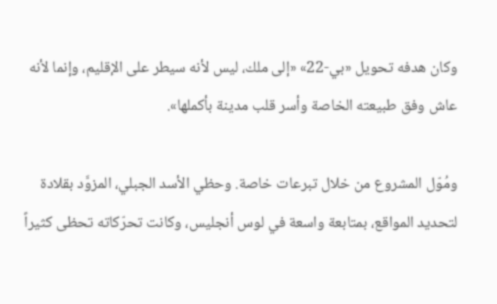وكان هدفه تحويل «بي-22» «إلى ملك، ليس لأنه سيطر على الإقليم، وإنما لأنه عاش وفق طبيعته الخاصة وأسر قلب مدينة بأكملها».

ومُوّل المشروع من خلال تبرعات خاصة. وحظي الأسد الجبلي، المزوَّد بقلادة لتحديد المواقع، بمتابعة واسعة في لوس أنجليس، وكانت تحرّكاته تحظى كثيراً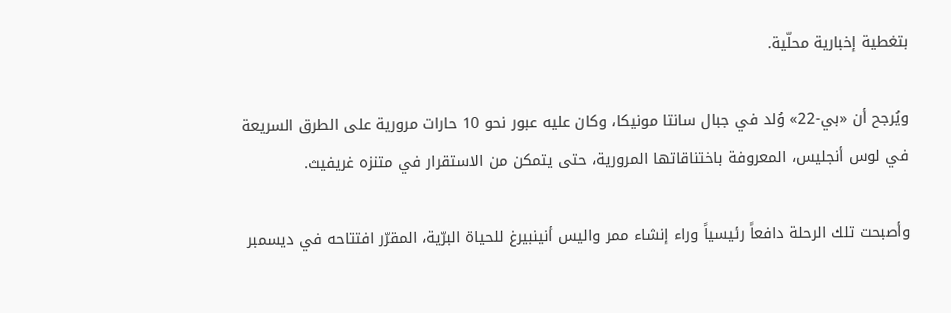بتغطية إخبارية محلّية.

ويُرجح أن «بي-22» وُلد في جبال سانتا مونيكا، وكان عليه عبور نحو 10 حارات مرورية على الطرق السريعة في لوس أنجليس، المعروفة باختناقاتها المرورية، حتى يتمكن من الاستقرار في متنزه غريفيث.

وأصبحت تلك الرحلة دافعاً رئيسياً وراء إنشاء ممر واليس أنينبيرغ للحياة البرّية، المقرّر افتتاحه في ديسمبر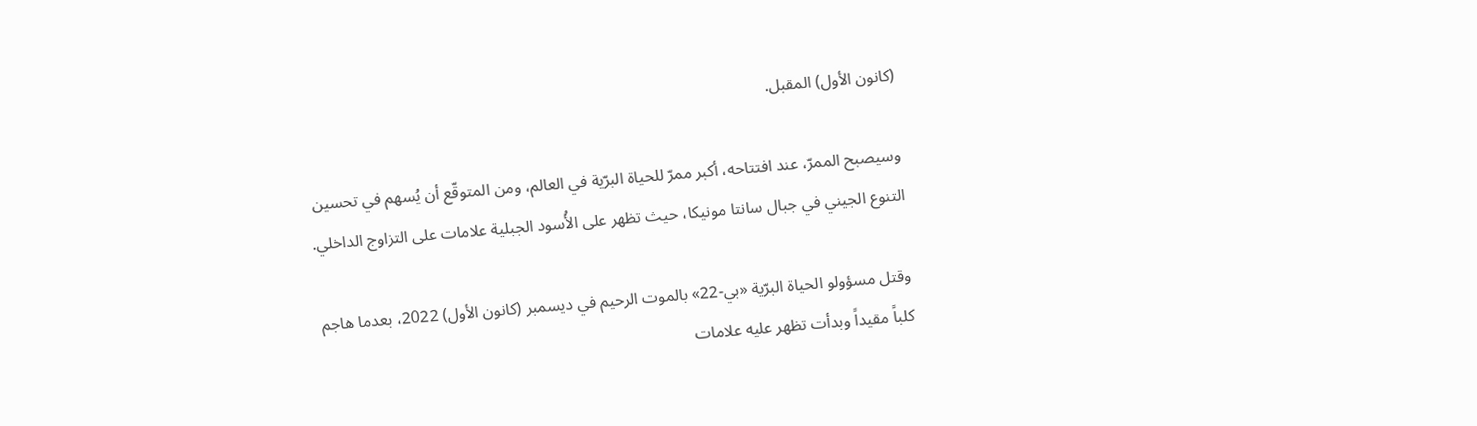(كانون الأول) المقبل.

وسيصبح الممرّ، عند افتتاحه، أكبر ممرّ للحياة البرّية في العالم، ومن المتوقّع أن يُسهم في تحسين التنوع الجيني في جبال سانتا مونيكا، حيث تظهر على الأُسود الجبلية علامات على التزاوج الداخلي.

وقتل مسؤولو الحياة البرّية «بي-22» بالموت الرحيم في ديسمبر (كانون الأول) 2022، بعدما هاجم كلباً مقيداً وبدأت تظهر عليه علامات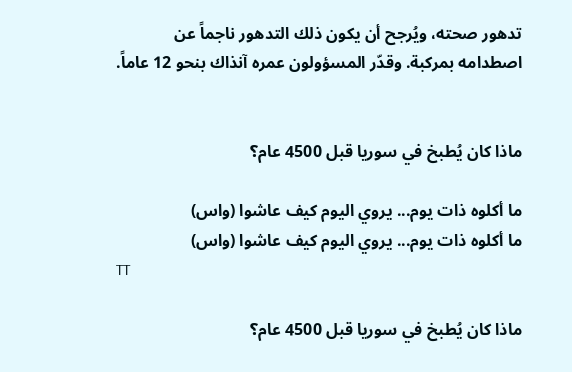تدهور صحته، ويُرجح أن يكون ذلك التدهور ناجماً عن اصطدامه بمركبة. وقدّر المسؤولون عمره آنذاك بنحو 12 عاماً.


ماذا كان يُطبخ في سوريا قبل 4500 عام؟

ما أكلوه ذات يوم... يروي اليوم كيف عاشوا (واس)
ما أكلوه ذات يوم... يروي اليوم كيف عاشوا (واس)
TT

ماذا كان يُطبخ في سوريا قبل 4500 عام؟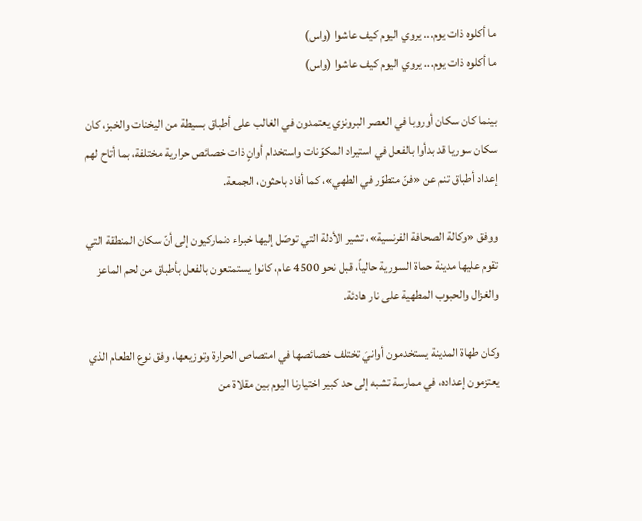ما أكلوه ذات يوم... يروي اليوم كيف عاشوا (واس)
ما أكلوه ذات يوم... يروي اليوم كيف عاشوا (واس)

بينما كان سكان أوروبا في العصر البرونزي يعتمدون في الغالب على أطباق بسيطة من اليخنات والخبز، كان سكان سوريا قد بدأوا بالفعل في استيراد المكوّنات واستخدام أوانٍ ذات خصائص حرارية مختلفة، بما أتاح لهم إعداد أطباق تنم عن «فنّ متطوّر في الطهي»، كما أفاد باحثون، الجمعة.

ووفق «وكالة الصحافة الفرنسية»، تشير الأدلة التي توصّل إليها خبراء دنماركيون إلى أنّ سكان المنطقة التي تقوم عليها مدينة حماة السورية حالياً، قبل نحو 4500 عام، كانوا يستمتعون بالفعل بأطباق من لحم الماعز والغزال والحبوب المطهية على نار هادئة.

وكان طهاة المدينة يستخدمون أوانيَ تختلف خصائصها في امتصاص الحرارة وتوزيعها، وفق نوع الطعام الذي يعتزمون إعداده، في ممارسة تشبه إلى حد كبير اختيارنا اليوم بين مقلاة من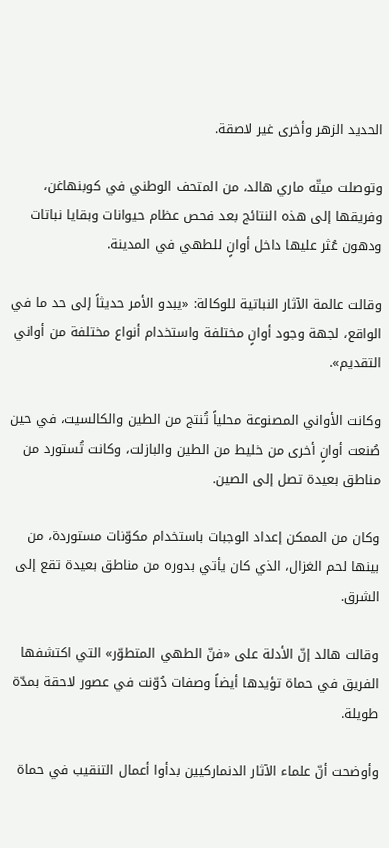الحديد الزهر وأخرى غير لاصقة.

وتوصلت ميتّه ماري هالد، من المتحف الوطني في كوبنهاغن، وفريقها إلى هذه النتائج بعد فحص عظام حيوانات وبقايا نباتات ودهون عُثر عليها داخل أوانٍ للطهي في المدينة.

وقالت عالمة الآثار النباتية للوكالة: «يبدو الأمر حديثاً إلى حد ما في الواقع، لجهة وجود أوانٍ مختلفة واستخدام أنواع مختلفة من أواني التقديم».

وكانت الأواني المصنوعة محلياً تُنتج من الطين والكالسيت، في حين صُنعت أوانٍ أخرى من خليط من الطين والبازلت، وكانت تُستورد من مناطق بعيدة تصل إلى الصين.

وكان من الممكن إعداد الوجبات باستخدام مكوّنات مستوردة، من بينها لحم الغزال، الذي كان يأتي بدوره من مناطق بعيدة تقع إلى الشرق.

وقالت هالد إنّ الأدلة على «فنّ الطهي المتطوّر» التي اكتشفها الفريق في حماة تؤيدها أيضاً وصفات دُوّنت في عصور لاحقة بمدّة طويلة.

وأوضحت أنّ علماء الآثار الدنماركيين بدأوا أعمال التنقيب في حماة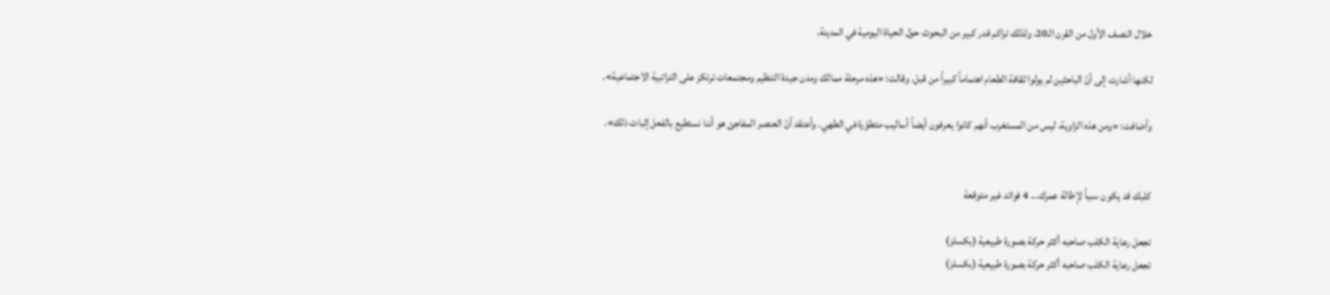خلال النصف الأول من القرن الـ20، ولذلك تراكم قدر كبير من البحوث حول الحياة اليومية في المدينة.

لكنها أشارت إلى أنّ الباحثين لم يولوا ثقافة الطعام اهتماماً كبيراً من قبل. وقالت: «هذه مرحلة ممالك ومدن جيدة التنظيم ومجتمعات ترتكز على التراتبية الاجتماعية».

وأضافت: «ومن هذه الزاوية، ليس من المستغرب أنهم كانوا يعرفون أيضاً أساليب متطوّرة في الطهي. وأعتقد أنّ العنصر المفاجئ هو أننا نستطيع بالفعل إثبات ذلك».


كلبك قد يكون سبباً لإطالة عمرك... 4 فوائد غير متوقعة

تجعل رعاية الكلب صاحبه أكثر حركة بصورة طبيعية (بكسلز)
تجعل رعاية الكلب صاحبه أكثر حركة بصورة طبيعية (بكسلز)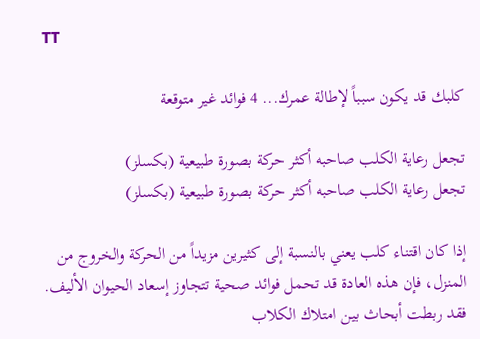TT

كلبك قد يكون سبباً لإطالة عمرك... 4 فوائد غير متوقعة

تجعل رعاية الكلب صاحبه أكثر حركة بصورة طبيعية (بكسلز)
تجعل رعاية الكلب صاحبه أكثر حركة بصورة طبيعية (بكسلز)

إذا كان اقتناء كلب يعني بالنسبة إلى كثيرين مزيداً من الحركة والخروج من المنزل، فإن هذه العادة قد تحمل فوائد صحية تتجاوز إسعاد الحيوان الأليف. فقد ربطت أبحاث بين امتلاك الكلاب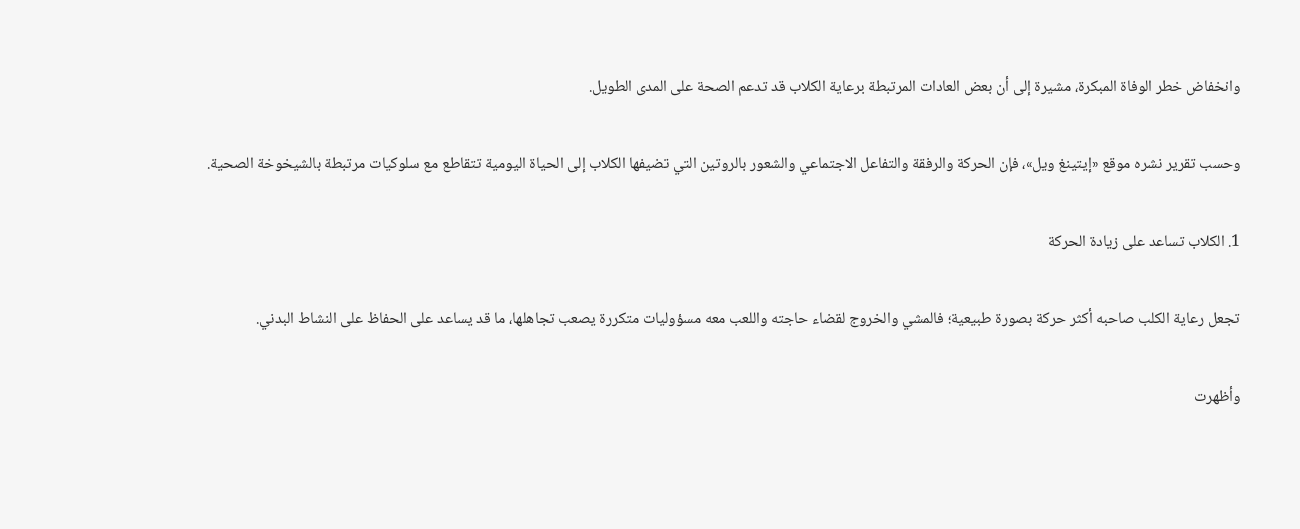وانخفاض خطر الوفاة المبكرة، مشيرة إلى أن بعض العادات المرتبطة برعاية الكلاب قد تدعم الصحة على المدى الطويل.

وحسب تقرير نشره موقع «إيتينغ ويل»، فإن الحركة والرفقة والتفاعل الاجتماعي والشعور بالروتين التي تضيفها الكلاب إلى الحياة اليومية تتقاطع مع سلوكيات مرتبطة بالشيخوخة الصحية.

1. الكلاب تساعد على زيادة الحركة

تجعل رعاية الكلب صاحبه أكثر حركة بصورة طبيعية؛ فالمشي والخروج لقضاء حاجته واللعب معه مسؤوليات متكررة يصعب تجاهلها، ما قد يساعد على الحفاظ على النشاط البدني.

وأظهرت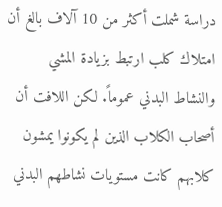دراسة شملت أكثر من 10 آلاف بالغ أن امتلاك كلب ارتبط بزيادة المشي والنشاط البدني عموماً. لكن اللافت أن أصحاب الكلاب الذين لم يكونوا يمشون كلابهم كانت مستويات نشاطهم البدني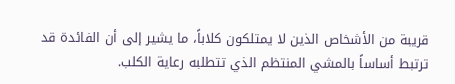قريبة من الأشخاص الذين لا يمتلكون كلاباً، ما يشير إلى أن الفائدة قد ترتبط أساساً بالمشي المنتظم الذي تتطلبه رعاية الكلب.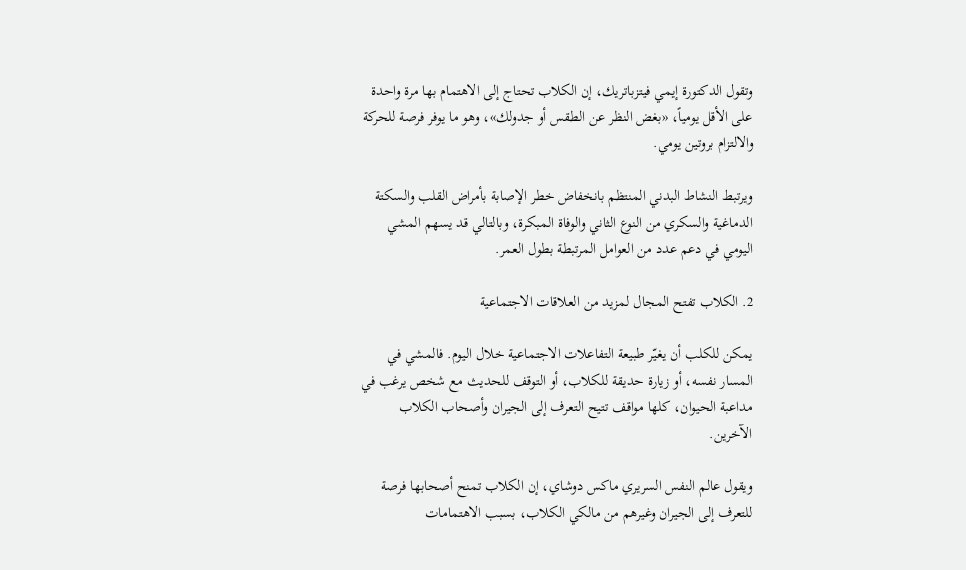وتقول الدكتورة إيمي فيتزباتريك، إن الكلاب تحتاج إلى الاهتمام بها مرة واحدة على الأقل يومياً، «بغض النظر عن الطقس أو جدولك»، وهو ما يوفر فرصة للحركة والالتزام بروتين يومي.

ويرتبط النشاط البدني المنتظم بانخفاض خطر الإصابة بأمراض القلب والسكتة الدماغية والسكري من النوع الثاني والوفاة المبكرة، وبالتالي قد يسهم المشي اليومي في دعم عدد من العوامل المرتبطة بطول العمر.

2. الكلاب تفتح المجال لمزيد من العلاقات الاجتماعية

يمكن للكلب أن يغيّر طبيعة التفاعلات الاجتماعية خلال اليوم. فالمشي في المسار نفسه، أو زيارة حديقة للكلاب، أو التوقف للحديث مع شخص يرغب في مداعبة الحيوان، كلها مواقف تتيح التعرف إلى الجيران وأصحاب الكلاب الآخرين.

ويقول عالم النفس السريري ماكس دوشاي، إن الكلاب تمنح أصحابها فرصة للتعرف إلى الجيران وغيرهم من مالكي الكلاب، بسبب الاهتمامات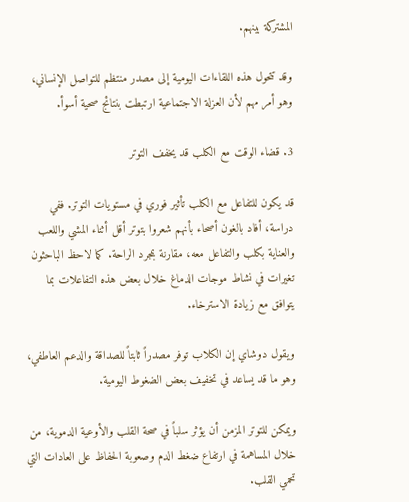المشتركة بينهم.

وقد تتحول هذه اللقاءات اليومية إلى مصدر منتظم للتواصل الإنساني، وهو أمر مهم لأن العزلة الاجتماعية ارتبطت بنتائج صحية أسوأ.

3. قضاء الوقت مع الكلب قد يخفف التوتر

قد يكون للتفاعل مع الكلب تأثير فوري في مستويات التوتر. ففي دراسة، أفاد بالغون أصحاء بأنهم شعروا بتوتر أقل أثناء المشي واللعب والعناية بكلب والتفاعل معه، مقارنة بمجرد الراحة. كما لاحظ الباحثون تغيرات في نشاط موجات الدماغ خلال بعض هذه التفاعلات بما يتوافق مع زيادة الاسترخاء.

ويقول دوشاي إن الكلاب توفر مصدراً ثابتاً للصداقة والدعم العاطفي، وهو ما قد يساعد في تخفيف بعض الضغوط اليومية.

ويمكن للتوتر المزمن أن يؤثر سلباً في صحة القلب والأوعية الدموية، من خلال المساهمة في ارتفاع ضغط الدم وصعوبة الحفاظ على العادات التي تحمي القلب.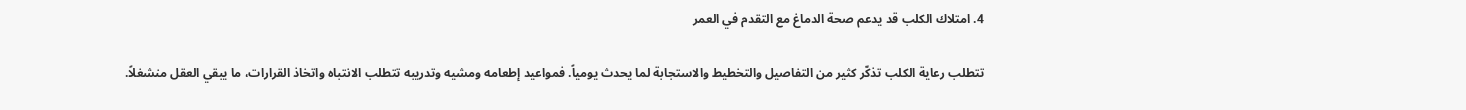4. امتلاك الكلب قد يدعم صحة الدماغ مع التقدم في العمر

تتطلب رعاية الكلب تذكّر كثير من التفاصيل والتخطيط والاستجابة لما يحدث يومياً. فمواعيد إطعامه ومشيه وتدريبه تتطلب الانتباه واتخاذ القرارات، ما يبقي العقل منشغلاً.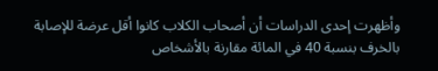وأظهرت إحدى الدراسات أن أصحاب الكلاب كانوا أقل عرضة للإصابة بالخرف بنسبة 40 في المائة مقارنة بالأشخاص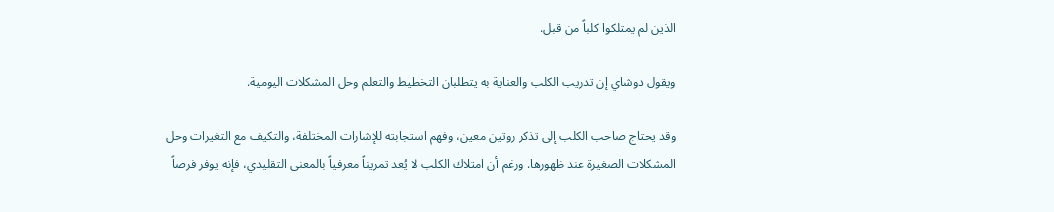الذين لم يمتلكوا كلباً من قبل.

ويقول دوشاي إن تدريب الكلب والعناية به يتطلبان التخطيط والتعلم وحل المشكلات اليومية.

وقد يحتاج صاحب الكلب إلى تذكر روتين معين، وفهم استجابته للإشارات المختلفة، والتكيف مع التغيرات وحل المشكلات الصغيرة عند ظهورها. ورغم أن امتلاك الكلب لا يُعد تمريناً معرفياً بالمعنى التقليدي، فإنه يوفر فرصاً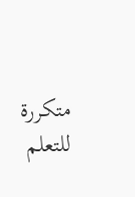متكررة للتعلم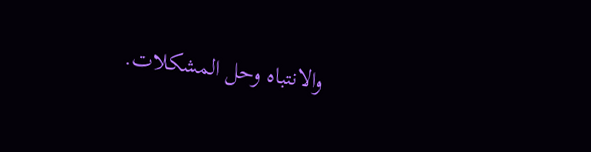والانتباه وحل المشكلات.